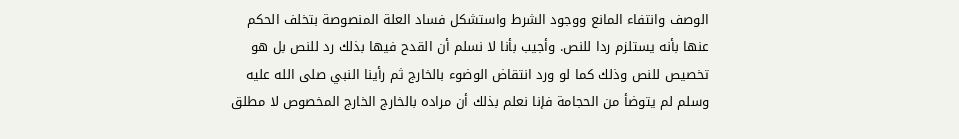الوصف وانتفاء المانع ووجود الشرط واستشكل فساد العلة المنصوصة بتخلف الحكم عنها بأنه يستلزم ردا للنص. وأجيب بأنا لا نسلم أن القدح فيها بذلك رد للنص بل هو تخصيص للنص وذلك كما لو ورد انتقاض الوضوء بالخارج ثم رأينا النبي صلى الله عليه وسلم لم يتوضأ من الحجامة فإنا نعلم بذلك أن مراده بالخارج الخارج المخصوص لا مطلق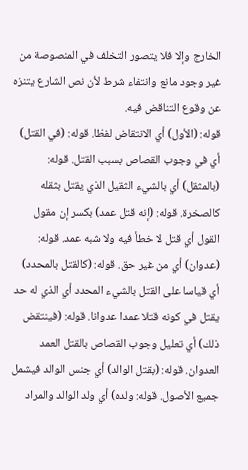الخارج وإلا فلا يتصور التخلف في المنصوصة من غير وجود مانع وانتفاء شرط لأن نص الشارع يتنزه عن وقوع التناقض فيه.
قوله: (الأول) أي الانتقاض لفظا. قوله: (في القتل) أي في وجوب القصاص بسبب القتل. قوله: (بالمثقل) أي بالشيء الثقيل الذي يقتل بثقله كالصخرة. قوله: (إنه قتل عمد) بكسر إن مقول القول أي قتل لا خطأ فيه ولا شبه عمد. قوله: (عدوان) أي من غير حق. قوله: (كالقتل بالمحدد) أي قياسا على القتل بالشيء المحدد أي الذي له حد يقتل في كونه قتلا عمدا عدوانا. قوله: (فينتقض ذلك) أي تعليل وجوب القصاص بالقتل العمد العدوان. قوله: (بقتل الوالد) أي جنس الوالد فيشمل جميع الأصول. قوله: ولده) أي ولد الوالد والمراد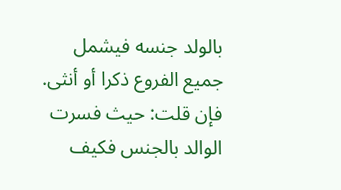بالولد جنسه فيشمل جميع الفروع ذكرا أو أنثى. فإن قلت: حيث فسرت الوالد بالجنس فكيف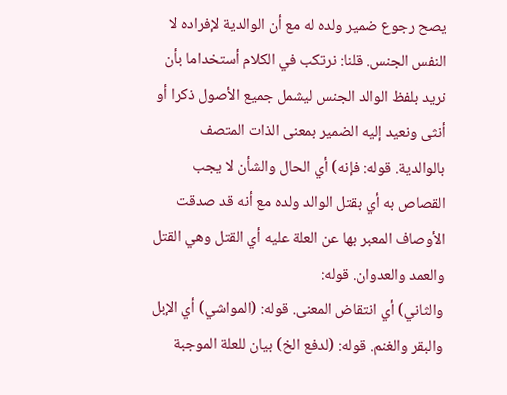يصح رجوع ضمير ولده له مع أن الوالدية لإفراده لا النفس الجنس. قلنا: نرتكب في الكلام أستخداما بأن نريد بلفظ الوالد الجنس ليشمل جميع الأصول ذكرا أو أنثى ونعيد إليه الضمير بمعنى الذات المتصف بالوالدية. قوله: فإنه) أي الحال والشأن لا يجب القصاص به أي بقتل الوالد ولده مع أنه قد صدقت الأوصاف المعبر بها عن العلة عليه أي القتل وهي القتل والعمد والعدوان. قوله:
والثاني) أي انتقاض المعنى. قوله: (المواشي) أي الإبل والبقر والغنم. قوله: (لدفع الخ) بيان للعلة الموجبة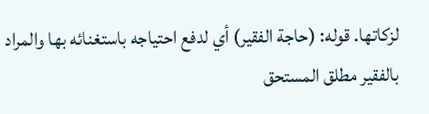لزكاتها. قوله: (حاجة الفقير) أي لدفع احتياجه باستغنائه بها والمراد بالفقير مطلق المستحق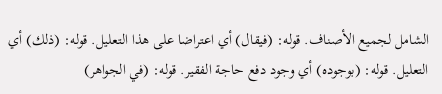الشامل لجميع الأصناف. قوله: (فيقال) أي اعتراضا على هذا التعليل. قوله: (ذلك) أي التعليل. قوله: (بوجوده) أي وجود دفع حاجة الفقير. قوله: (في الجواهر)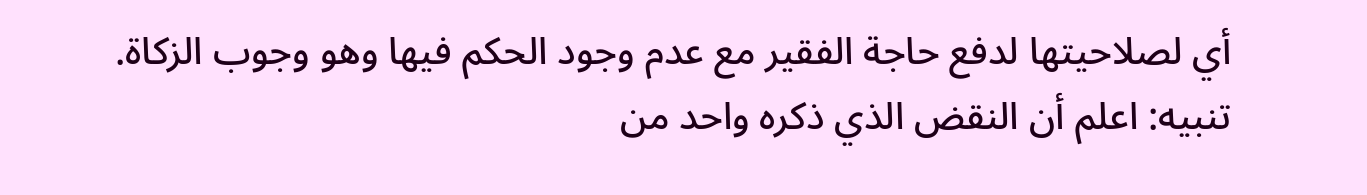أي لصلاحيتها لدفع حاجة الفقير مع عدم وجود الحكم فيها وهو وجوب الزكاة.
تنبيه: اعلم أن النقض الذي ذكره واحد من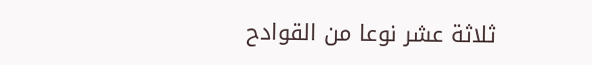ثلاثة عشر نوعا من القوادح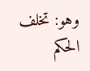وهو: تخلف الحكم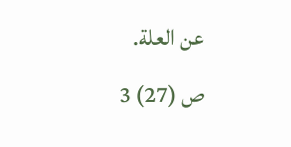عن العلة.
ص (27) 3